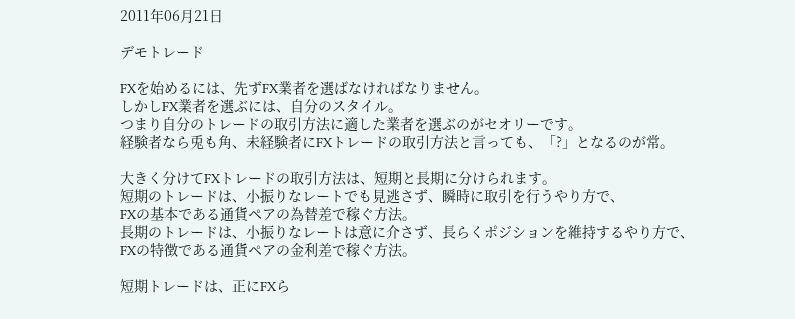2011年06月21日

デモトレード

FXを始めるには、先ずFX業者を選ばなければなりません。
しかしFX業者を選ぶには、自分のスタイル。
つまり自分のトレードの取引方法に適した業者を選ぶのがセオリーです。
経験者なら兎も角、未経験者にFXトレードの取引方法と言っても、「?」となるのが常。

大きく分けてFXトレードの取引方法は、短期と長期に分けられます。
短期のトレードは、小振りなレートでも見逃さず、瞬時に取引を行うやり方で、
FXの基本である通貨ペアの為替差で稼ぐ方法。
長期のトレードは、小振りなレートは意に介さず、長らくポジションを維持するやり方で、
FXの特徴である通貨ペアの金利差で稼ぐ方法。

短期トレードは、正にFXら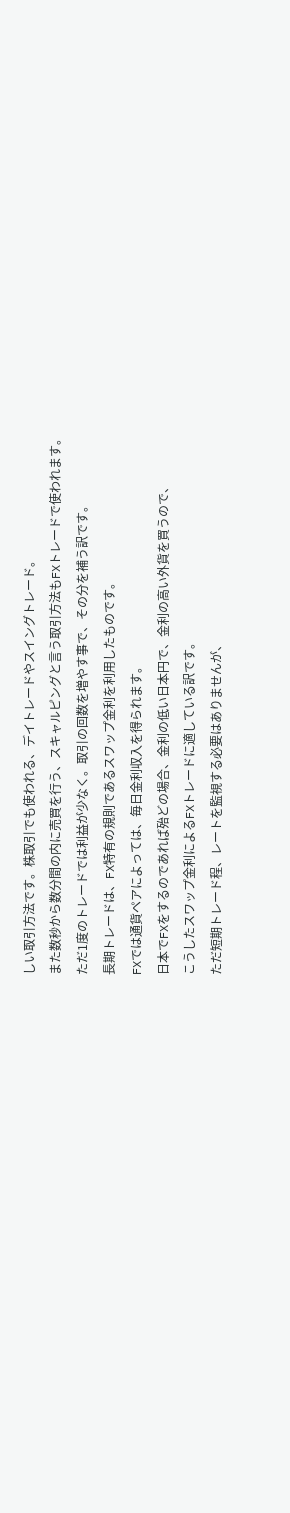しい取引方法です。株取引でも使われる、デイトレードやスイングトレード。
また数秒から数分間の内に売買を行う、スキャルピングと言う取引方法もFXトレードで使われます。
ただ1度のトレードでは利益が少なく。取引の回数を増やす事で、その分を補う訳です。
長期トレードは、FX特有の規則であるスワップ金利を利用したものです。
FXでは通貨ペアによっては、毎日金利収入を得られます。
日本でFXをするのであれば殆どの場合、金利の低い日本円で、金利の高い外貨を買うので、
こうしたスワップ金利によるFXトレードに適している訳です。
ただ短期トレード程、レートを監視する必要はありませんが、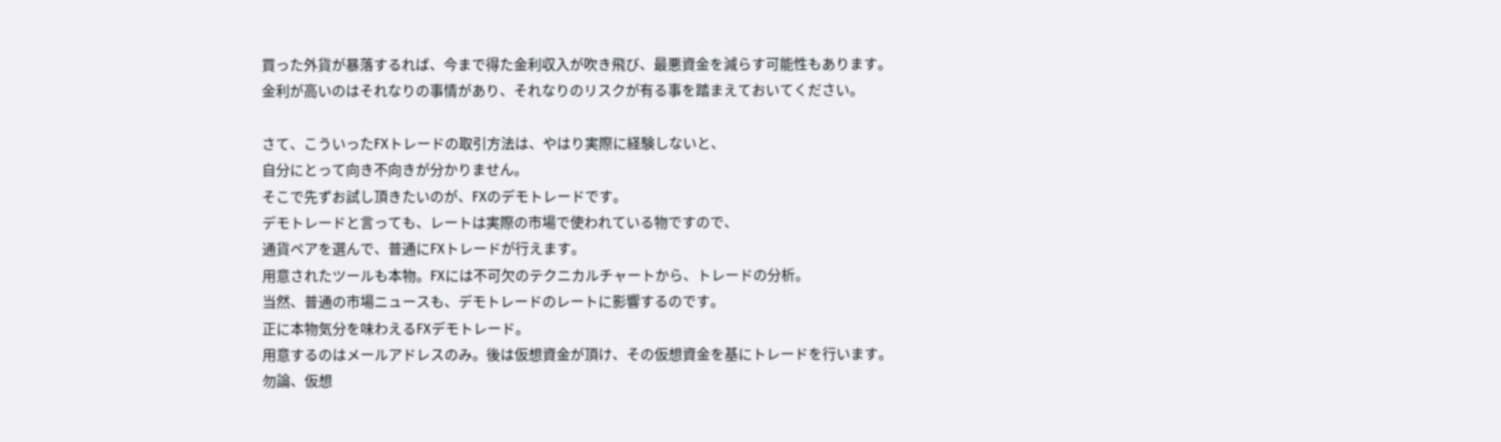買った外貨が暴落するれば、今まで得た金利収入が吹き飛び、最悪資金を減らす可能性もあります。
金利が高いのはそれなりの事情があり、それなりのリスクが有る事を踏まえておいてください。

さて、こういったFXトレードの取引方法は、やはり実際に経験しないと、
自分にとって向き不向きが分かりません。
そこで先ずお試し頂きたいのが、FXのデモトレードです。
デモトレードと言っても、レートは実際の市場で使われている物ですので、
通貨ペアを選んで、普通にFXトレードが行えます。
用意されたツールも本物。FXには不可欠のテクニカルチャートから、トレードの分析。
当然、普通の市場ニュースも、デモトレードのレートに影響するのです。
正に本物気分を味わえるFXデモトレード。
用意するのはメールアドレスのみ。後は仮想資金が頂け、その仮想資金を基にトレードを行います。
勿論、仮想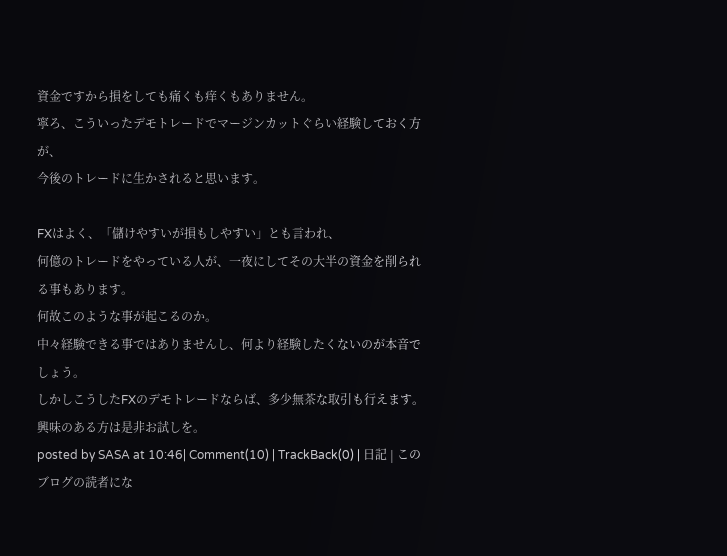資金ですから損をしても痛くも痒くもありません。
寧ろ、こういったデモトレードでマージンカットぐらい経験しておく方が、
今後のトレードに生かされると思います。

FXはよく、「儲けやすいが損もしやすい」とも言われ、
何億のトレードをやっている人が、一夜にしてその大半の資金を削られる事もあります。
何故このような事が起こるのか。
中々経験できる事ではありませんし、何より経験したくないのが本音でしょう。
しかしこうしたFXのデモトレードならば、多少無茶な取引も行えます。
興味のある方は是非お試しを。
posted by SASA at 10:46| Comment(10) | TrackBack(0) | 日記 | このブログの読者にな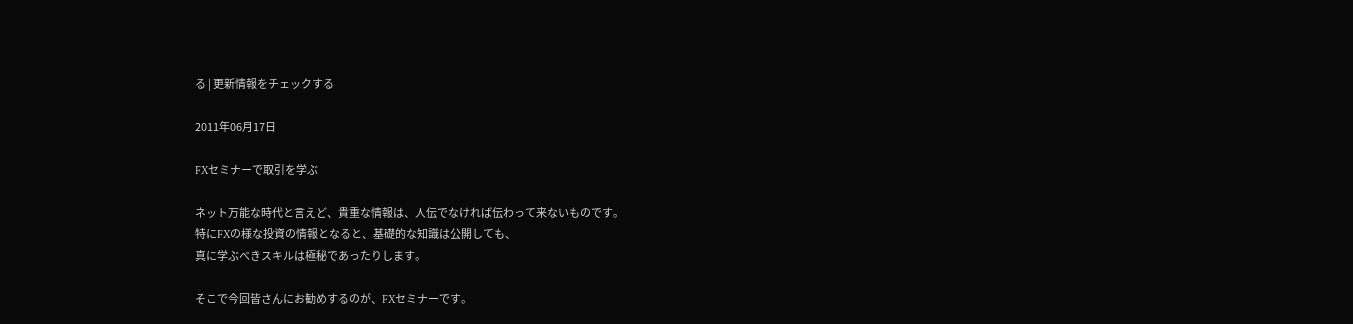る | 更新情報をチェックする

2011年06月17日

FXセミナーで取引を学ぶ

ネット万能な時代と言えど、貴重な情報は、人伝でなければ伝わって来ないものです。
特にFXの様な投資の情報となると、基礎的な知識は公開しても、
真に学ぶべきスキルは極秘であったりします。

そこで今回皆さんにお勧めするのが、FXセミナーです。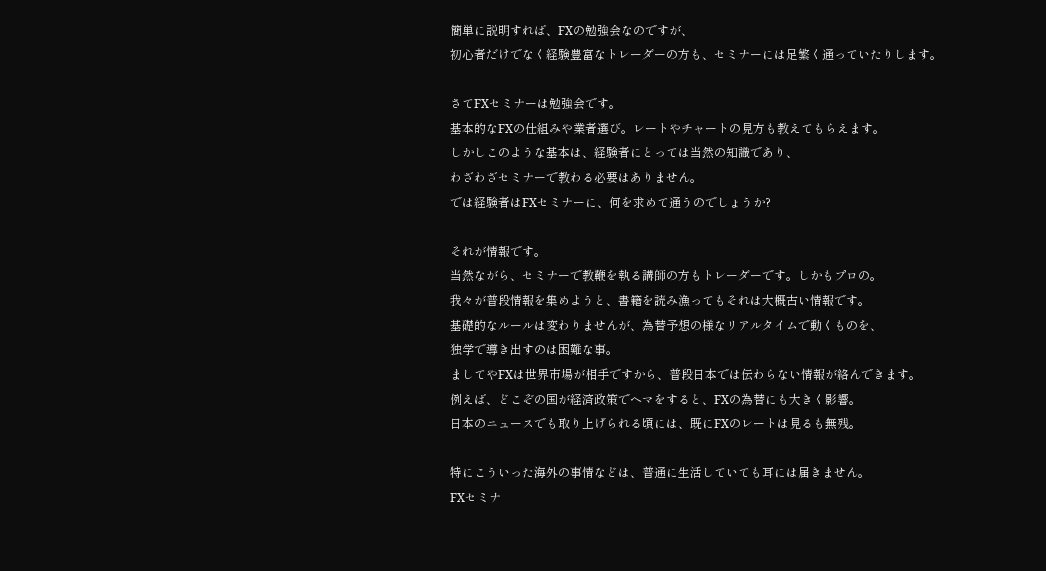簡単に説明すれば、FXの勉強会なのですが、
初心者だけでなく経験豊富なトレーダーの方も、セミナーには足繁く通っていたりします。

さてFXセミナーは勉強会です。
基本的なFXの仕組みや業者選び。レートやチャートの見方も教えてもらえます。
しかしこのような基本は、経験者にとっては当然の知識であり、
わざわざセミナーで教わる必要はありません。
では経験者はFXセミナーに、何を求めて通うのでしょうか?

それが情報です。
当然ながら、セミナーで教鞭を執る講師の方もトレーダーです。しかもプロの。
我々が普段情報を集めようと、書籍を読み漁ってもそれは大概古い情報です。
基礎的なルールは変わりませんが、為替予想の様なリアルタイムで動くものを、
独学で導き出すのは困難な事。
ましてやFXは世界市場が相手ですから、普段日本では伝わらない情報が絡んできます。
例えば、どこぞの国が経済政策でヘマをすると、FXの為替にも大きく影響。
日本のニュースでも取り上げられる頃には、既にFXのレートは見るも無残。

特にこういった海外の事情などは、普通に生活していても耳には届きません。
FXセミナ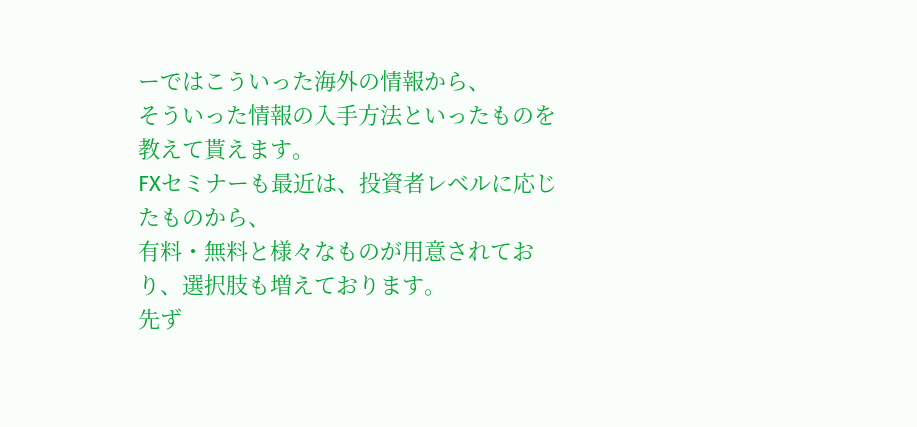ーではこういった海外の情報から、
そういった情報の入手方法といったものを教えて貰えます。
FXセミナーも最近は、投資者レベルに応じたものから、
有料・無料と様々なものが用意されており、選択肢も増えております。
先ず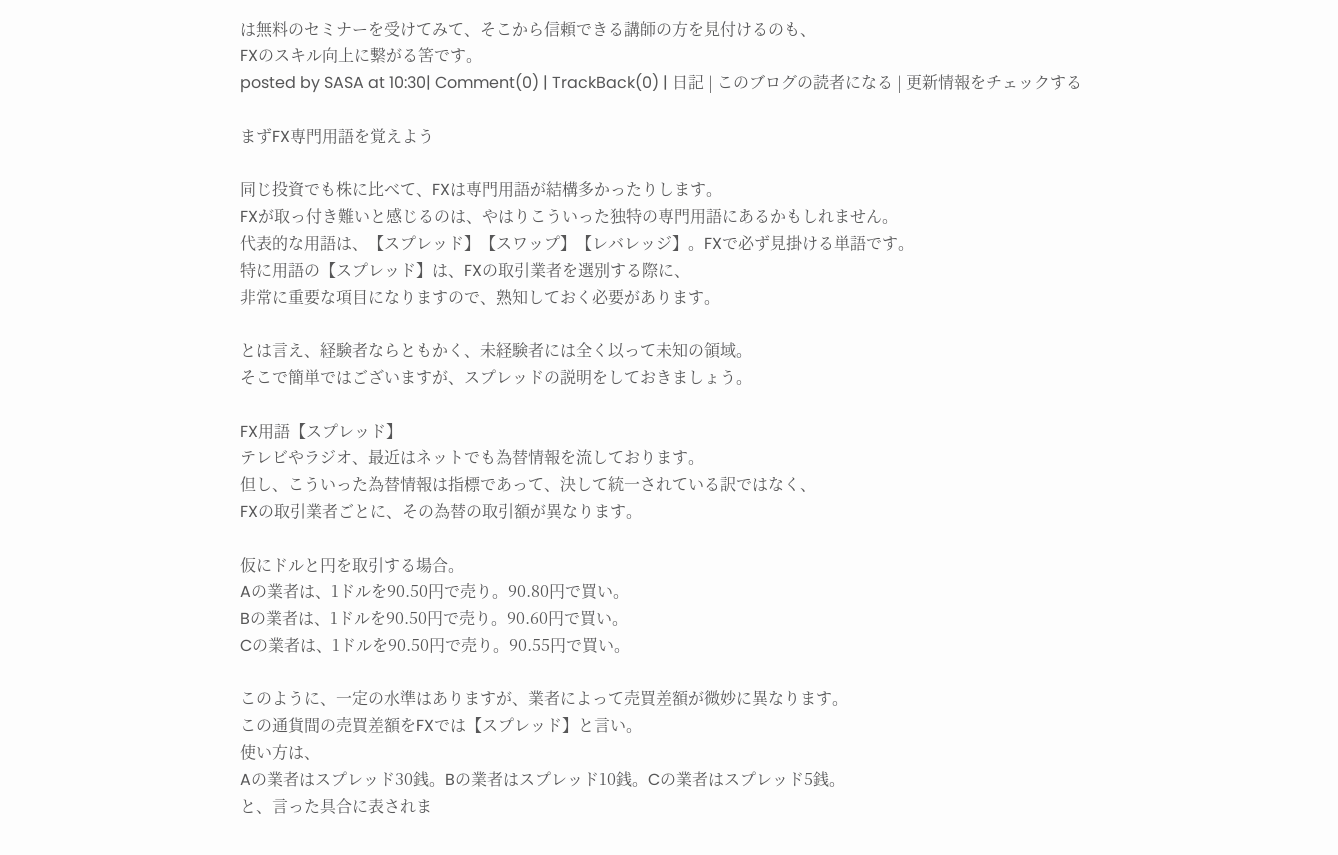は無料のセミナーを受けてみて、そこから信頼できる講師の方を見付けるのも、
FXのスキル向上に繋がる筈です。
posted by SASA at 10:30| Comment(0) | TrackBack(0) | 日記 | このブログの読者になる | 更新情報をチェックする

まずFX専門用語を覚えよう

同じ投資でも株に比べて、FXは専門用語が結構多かったりします。
FXが取っ付き難いと感じるのは、やはりこういった独特の専門用語にあるかもしれません。
代表的な用語は、【スプレッド】【スワップ】【レバレッジ】。FXで必ず見掛ける単語です。
特に用語の【スプレッド】は、FXの取引業者を選別する際に、
非常に重要な項目になりますので、熟知しておく必要があります。

とは言え、経験者ならともかく、未経験者には全く以って未知の領域。
そこで簡単ではございますが、スプレッドの説明をしておきましょう。

FX用語【スプレッド】
テレビやラジオ、最近はネットでも為替情報を流しております。
但し、こういった為替情報は指標であって、決して統一されている訳ではなく、
FXの取引業者ごとに、その為替の取引額が異なります。

仮にドルと円を取引する場合。
Aの業者は、1ドルを90.50円で売り。90.80円で買い。
Bの業者は、1ドルを90.50円で売り。90.60円で買い。
Cの業者は、1ドルを90.50円で売り。90.55円で買い。

このように、一定の水準はありますが、業者によって売買差額が微妙に異なります。
この通貨間の売買差額をFXでは【スプレッド】と言い。
使い方は、
Aの業者はスプレッド30銭。Bの業者はスプレッド10銭。Cの業者はスプレッド5銭。
と、言った具合に表されま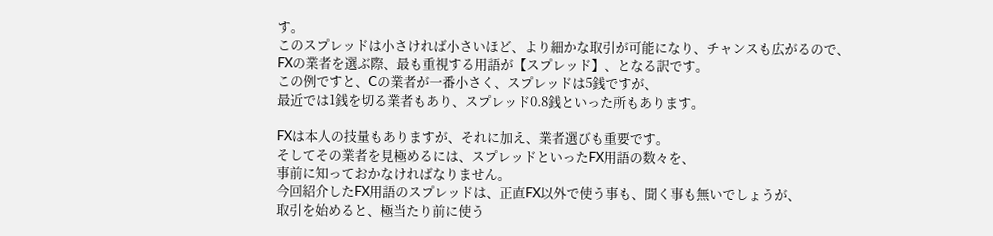す。
このスプレッドは小さければ小さいほど、より細かな取引が可能になり、チャンスも広がるので、
FXの業者を選ぶ際、最も重視する用語が【スプレッド】、となる訳です。
この例ですと、Cの業者が一番小さく、スプレッドは5銭ですが、
最近では1銭を切る業者もあり、スプレッド0.8銭といった所もあります。

FXは本人の技量もありますが、それに加え、業者選びも重要です。
そしてその業者を見極めるには、スプレッドといったFX用語の数々を、
事前に知っておかなければなりません。
今回紹介したFX用語のスプレッドは、正直FX以外で使う事も、聞く事も無いでしょうが、
取引を始めると、極当たり前に使う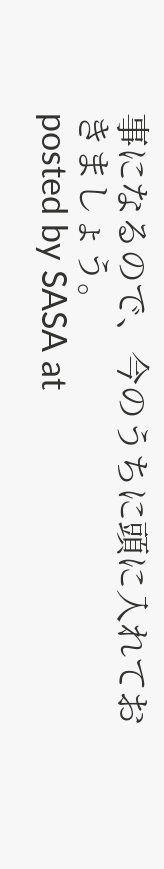事になるので、今のうちに頭に入れておきましょう。
posted by SASA at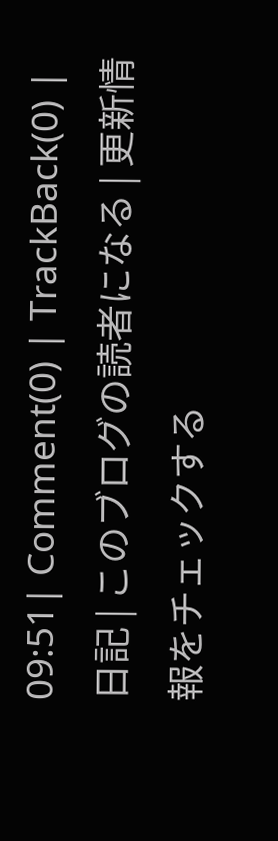09:51| Comment(0) | TrackBack(0) | 日記 | このブログの読者になる | 更新情報をチェックする